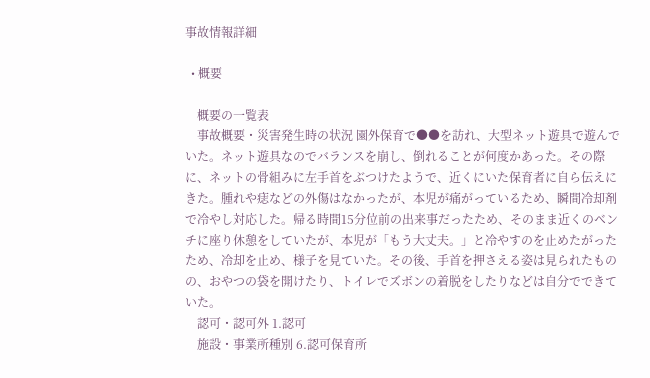事故情報詳細

  • 概要

    概要の一覧表
    事故概要・災害発生時の状況 園外保育で●●を訪れ、大型ネット遊具で遊んでいた。ネット遊具なのでバランスを崩し、倒れることが何度かあった。その際に、ネットの骨組みに左手首をぶつけたようで、近くにいた保育者に自ら伝えにきた。腫れや痣などの外傷はなかったが、本児が痛がっているため、瞬間冷却剤で冷やし対応した。帰る時間15分位前の出来事だったため、そのまま近くのベンチに座り休憩をしていたが、本児が「もう大丈夫。」と冷やすのを止めたがったため、冷却を止め、様子を見ていた。その後、手首を押さえる姿は見られたものの、おやつの袋を開けたり、トイレでズボンの着脱をしたりなどは自分でできていた。
    認可・認可外 1.認可
    施設・事業所種別 6.認可保育所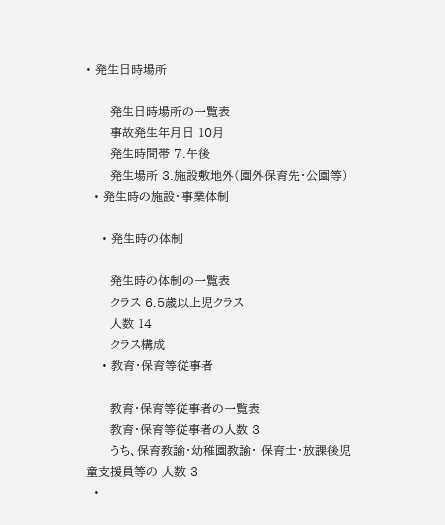• 発生日時場所

      発生日時場所の一覧表
      事故発生年月日 10月
      発生時間帯 7.午後
      発生場所 3.施設敷地外(園外保育先・公園等)
  • 発生時の施設・事業体制

    • 発生時の体制

      発生時の体制の一覧表
      クラス 6.5歳以上児クラス
      人数 14
      クラス構成
    • 教育・保育等従事者

      教育・保育等従事者の一覧表
      教育・保育等従事者の人数 3
      うち、保育教諭・幼稚園教諭・ 保育士・放課後児童支援員等の 人数 3
  •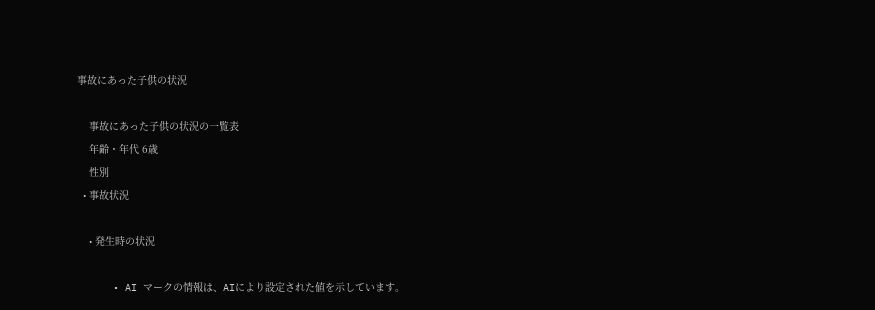事故にあった子供の状況

    事故にあった子供の状況の一覧表
    年齢・年代 6歳
    性別
  • 事故状況

    • 発生時の状況

      • AI マークの情報は、AIにより設定された値を示しています。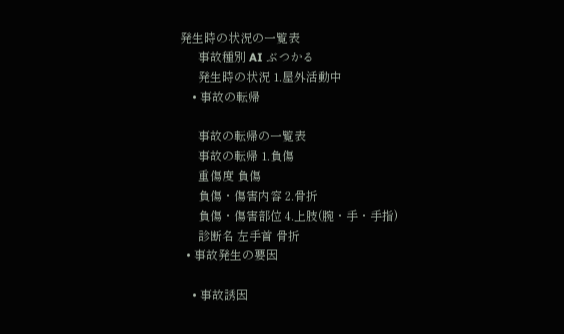発生時の状況の一覧表
      事故種別 AI ぶつかる
      発生時の状況 1.屋外活動中
    • 事故の転帰

      事故の転帰の一覧表
      事故の転帰 1.負傷
      重傷度 負傷
      負傷・傷害内容 2.骨折
      負傷・傷害部位 4.上肢(腕・手・手指)
      診断名 左手首 骨折
  • 事故発生の要因

    • 事故誘因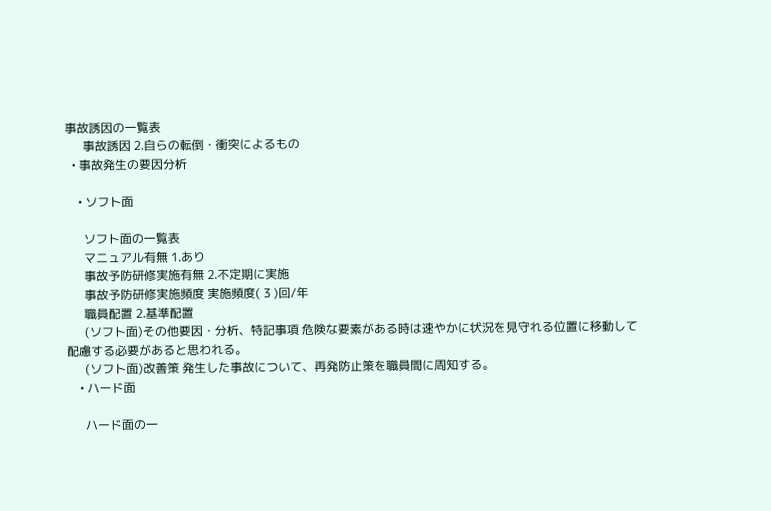事故誘因の一覧表
      事故誘因 2.自らの転倒・衝突によるもの
  • 事故発生の要因分析

    • ソフト面

      ソフト面の一覧表
      マニュアル有無 1.あり
      事故予防研修実施有無 2.不定期に実施
      事故予防研修実施頻度 実施頻度( 3 )回/年
      職員配置 2.基準配置
      (ソフト面)その他要因・分析、特記事項 危険な要素がある時は速やかに状況を見守れる位置に移動して配慮する必要があると思われる。
      (ソフト面)改善策 発生した事故について、再発防止策を職員間に周知する。
    • ハード面

      ハード面の一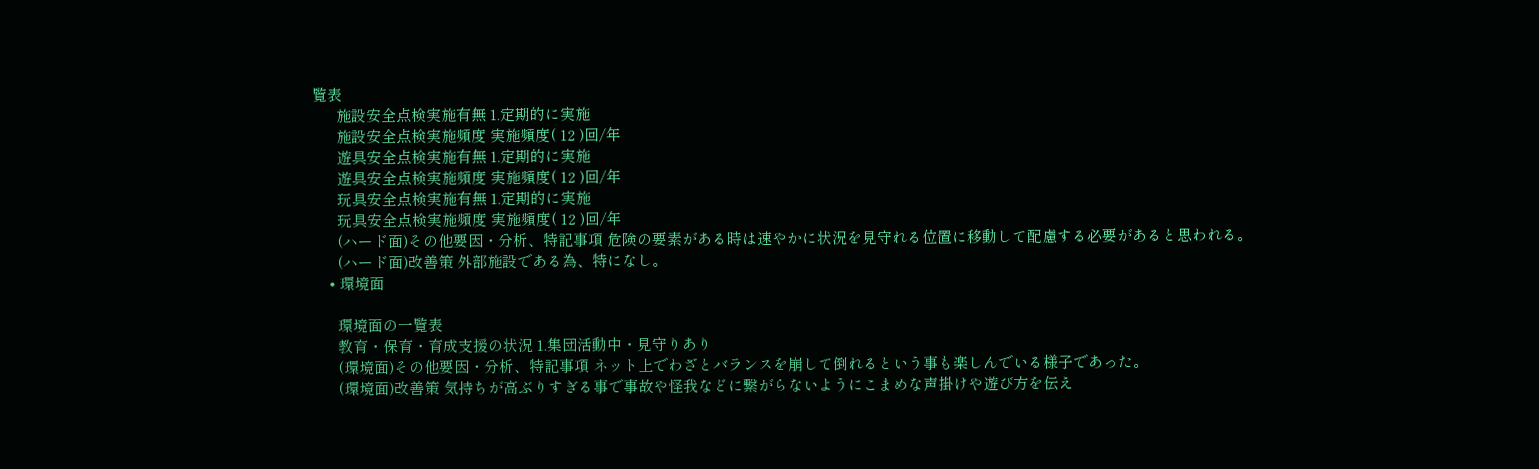覧表
      施設安全点検実施有無 1.定期的に実施
      施設安全点検実施頻度 実施頻度( 12 )回/年
      遊具安全点検実施有無 1.定期的に実施
      遊具安全点検実施頻度 実施頻度( 12 )回/年
      玩具安全点検実施有無 1.定期的に実施
      玩具安全点検実施頻度 実施頻度( 12 )回/年
      (ハード面)その他要因・分析、特記事項 危険の要素がある時は速やかに状況を見守れる位置に移動して配慮する必要があると思われる。
      (ハード面)改善策 外部施設である為、特になし。
    • 環境面

      環境面の一覧表
      教育・保育・育成支援の状況 1.集団活動中・見守りあり
      (環境面)その他要因・分析、特記事項 ネット上でわざとバランスを崩して倒れるという事も楽しんでいる様子であった。
      (環境面)改善策 気持ちが高ぶりすぎる事で事故や怪我などに繋がらないようにこまめな声掛けや遊び方を伝え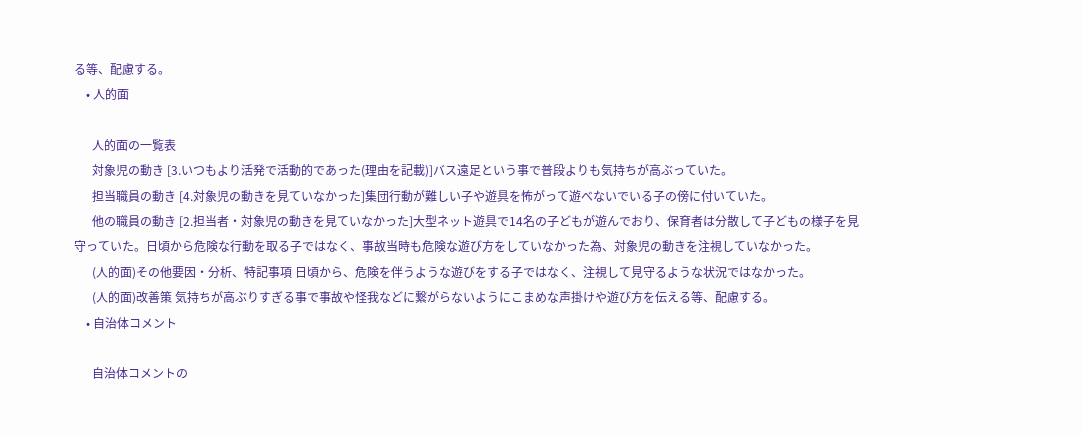る等、配慮する。
    • 人的面

      人的面の一覧表
      対象児の動き [3.いつもより活発で活動的であった(理由を記載)]バス遠足という事で普段よりも気持ちが高ぶっていた。
      担当職員の動き [4.対象児の動きを見ていなかった]集団行動が難しい子や遊具を怖がって遊べないでいる子の傍に付いていた。
      他の職員の動き [2.担当者・対象児の動きを見ていなかった]大型ネット遊具で14名の子どもが遊んでおり、保育者は分散して子どもの様子を見守っていた。日頃から危険な行動を取る子ではなく、事故当時も危険な遊び方をしていなかった為、対象児の動きを注視していなかった。
      (人的面)その他要因・分析、特記事項 日頃から、危険を伴うような遊びをする子ではなく、注視して見守るような状況ではなかった。
      (人的面)改善策 気持ちが高ぶりすぎる事で事故や怪我などに繋がらないようにこまめな声掛けや遊び方を伝える等、配慮する。
    • 自治体コメント

      自治体コメントの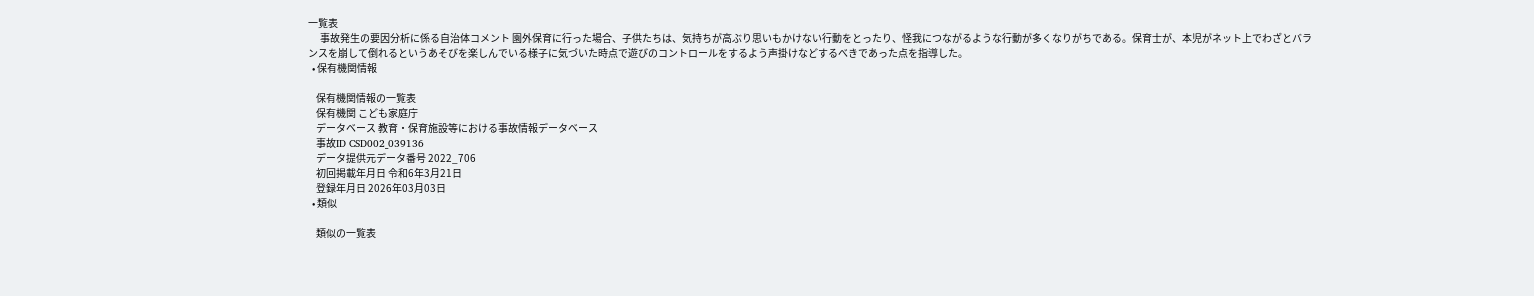一覧表
      事故発生の要因分析に係る自治体コメント 園外保育に行った場合、子供たちは、気持ちが高ぶり思いもかけない行動をとったり、怪我につながるような行動が多くなりがちである。保育士が、本児がネット上でわざとバランスを崩して倒れるというあそびを楽しんでいる様子に気づいた時点で遊びのコントロールをするよう声掛けなどするべきであった点を指導した。
  • 保有機関情報

    保有機関情報の一覧表
    保有機関 こども家庭庁
    データベース 教育・保育施設等における事故情報データベース
    事故ID CSD002_039136
    データ提供元データ番号 2022_706
    初回掲載年月日 令和6年3月21日
    登録年月日 2026年03月03日
  • 類似

    類似の一覧表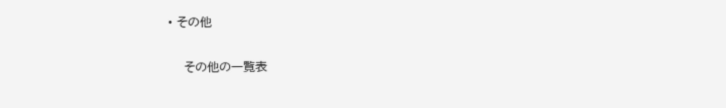• その他

    その他の一覧表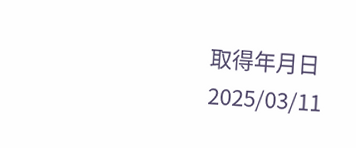取得年月日 2025/03/11